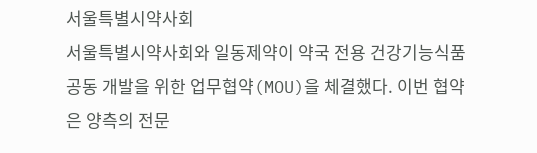서울특별시약사회
서울특별시약사회와 일동제약이 약국 전용 건강기능식품 공동 개발을 위한 업무협약(MOU)을 체결했다. 이번 협약은 양측의 전문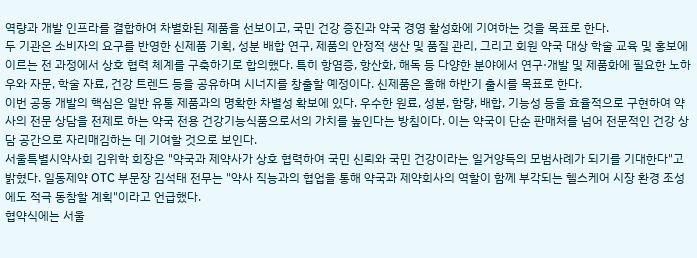역량과 개발 인프라를 결합하여 차별화된 제품을 선보이고, 국민 건강 증진과 약국 경영 활성화에 기여하는 것을 목표로 한다.
두 기관은 소비자의 요구를 반영한 신제품 기획, 성분 배합 연구, 제품의 안정적 생산 및 품질 관리, 그리고 회원 약국 대상 학술 교육 및 홍보에 이르는 전 과정에서 상호 협력 체계를 구축하기로 합의했다. 특히 항염증, 항산화, 해독 등 다양한 분야에서 연구·개발 및 제품화에 필요한 노하우와 자문, 학술 자료, 건강 트렌드 등을 공유하며 시너지를 창출할 예정이다. 신제품은 올해 하반기 출시를 목표로 한다.
이번 공동 개발의 핵심은 일반 유통 제품과의 명확한 차별성 확보에 있다. 우수한 원료, 성분, 함량, 배합, 기능성 등을 효율적으로 구현하여 약사의 전문 상담을 전제로 하는 약국 전용 건강기능식품으로서의 가치를 높인다는 방침이다. 이는 약국이 단순 판매처를 넘어 전문적인 건강 상담 공간으로 자리매김하는 데 기여할 것으로 보인다.
서울특별시약사회 김위학 회장은 "약국과 제약사가 상호 협력하여 국민 신뢰와 국민 건강이라는 일거양득의 모범사례가 되기를 기대한다"고 밝혔다. 일동제약 OTC 부문장 김석태 전무는 "약사 직능과의 협업을 통해 약국과 제약회사의 역할이 함께 부각되는 헬스케어 시장 환경 조성에도 적극 동참할 계획"이라고 언급했다.
협약식에는 서울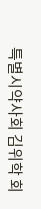특별시약사회 김위학 회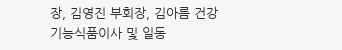장, 김영진 부회장, 김아름 건강기능식품이사 및 일동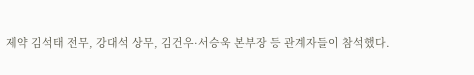제약 김석태 전무, 강대석 상무, 김건우·서승욱 본부장 등 관계자들이 참석했다.